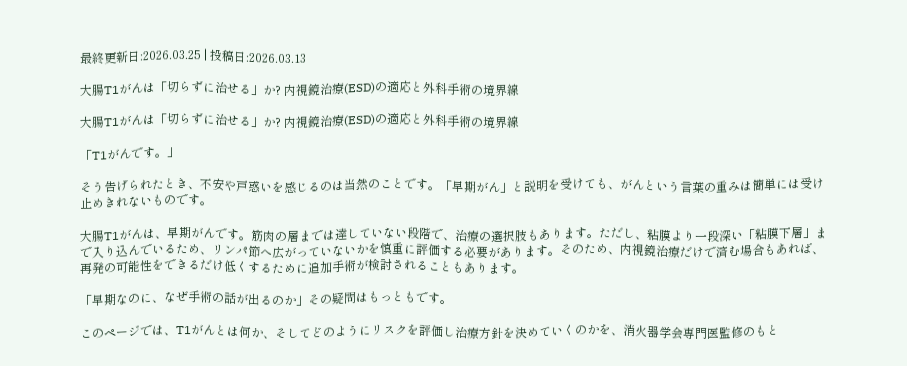最終更新日:2026.03.25 | 投稿日:2026.03.13

大腸T1がんは「切らずに治せる」か? 内視鏡治療(ESD)の適応と外科手術の境界線

大腸T1がんは「切らずに治せる」か? 内視鏡治療(ESD)の適応と外科手術の境界線

「T1がんです。」

そう告げられたとき、不安や戸惑いを感じるのは当然のことです。「早期がん」と説明を受けても、がんという言葉の重みは簡単には受け止めきれないものです。

大腸T1がんは、早期がんです。筋肉の層までは達していない段階で、治療の選択肢もあります。ただし、粘膜より一段深い「粘膜下層」まで入り込んでいるため、リンパ節へ広がっていないかを慎重に評価する必要があります。そのため、内視鏡治療だけで済む場合もあれば、再発の可能性をできるだけ低くするために追加手術が検討されることもあります。

「早期なのに、なぜ手術の話が出るのか」その疑問はもっともです。

このページでは、T1がんとは何か、そしてどのようにリスクを評価し治療方針を決めていくのかを、消火器学会専門医監修のもと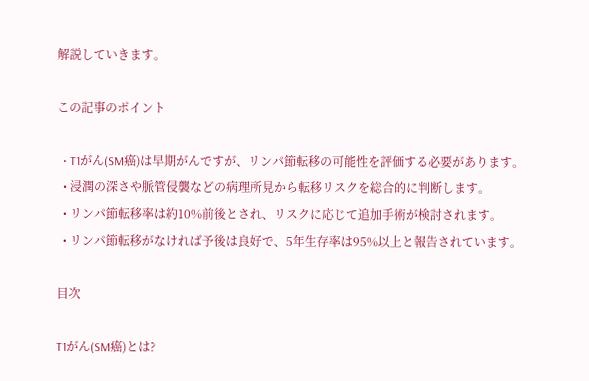解説していきます。

この記事のポイント

  • T1がん(SM癌)は早期がんですが、リンパ節転移の可能性を評価する必要があります。
  • 浸潤の深さや脈管侵襲などの病理所見から転移リスクを総合的に判断します。
  • リンパ節転移率は約10%前後とされ、リスクに応じて追加手術が検討されます。
  • リンパ節転移がなければ予後は良好で、5年生存率は95%以上と報告されています。

目次

T1がん(SM癌)とは?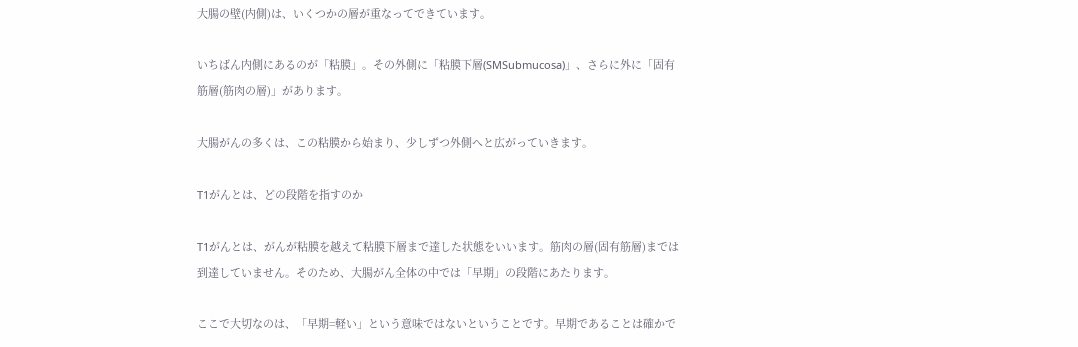大腸の壁(内側)は、いくつかの層が重なってできています。

いちばん内側にあるのが「粘膜」。その外側に「粘膜下層(SMSubmucosa)」、さらに外に「固有筋層(筋肉の層)」があります。

大腸がんの多くは、この粘膜から始まり、少しずつ外側へと広がっていきます。

T1がんとは、どの段階を指すのか

T1がんとは、がんが粘膜を越えて粘膜下層まで達した状態をいいます。筋肉の層(固有筋層)までは到達していません。そのため、大腸がん全体の中では「早期」の段階にあたります。

ここで大切なのは、「早期=軽い」という意味ではないということです。早期であることは確かで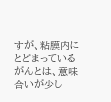すが、粘膜内にとどまっているがんとは、意味合いが少し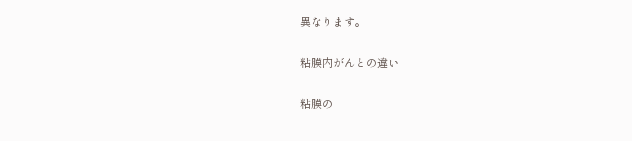異なります。

粘膜内がんとの違い

粘膜の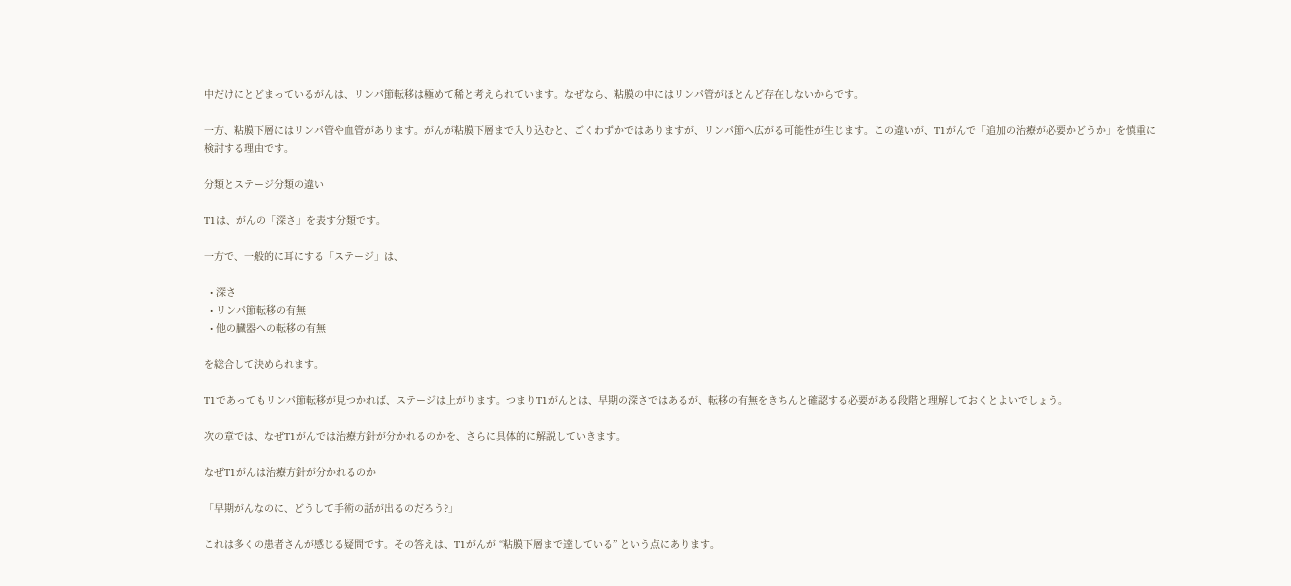中だけにとどまっているがんは、リンパ節転移は極めて稀と考えられています。なぜなら、粘膜の中にはリンパ管がほとんど存在しないからです。

一方、粘膜下層にはリンパ管や血管があります。がんが粘膜下層まで入り込むと、ごくわずかではありますが、リンパ節へ広がる可能性が生じます。この違いが、T1がんで「追加の治療が必要かどうか」を慎重に検討する理由です。

分類とステージ分類の違い

T1は、がんの「深さ」を表す分類です。

一方で、一般的に耳にする「ステージ」は、

  • 深さ
  • リンパ節転移の有無
  • 他の臓器への転移の有無

を総合して決められます。

T1であってもリンパ節転移が見つかれば、ステージは上がります。つまりT1がんとは、早期の深さではあるが、転移の有無をきちんと確認する必要がある段階と理解しておくとよいでしょう。

次の章では、なぜT1がんでは治療方針が分かれるのかを、さらに具体的に解説していきます。

なぜT1がんは治療方針が分かれるのか

「早期がんなのに、どうして手術の話が出るのだろう?」

これは多くの患者さんが感じる疑問です。その答えは、T1がんが “粘膜下層まで達している” という点にあります。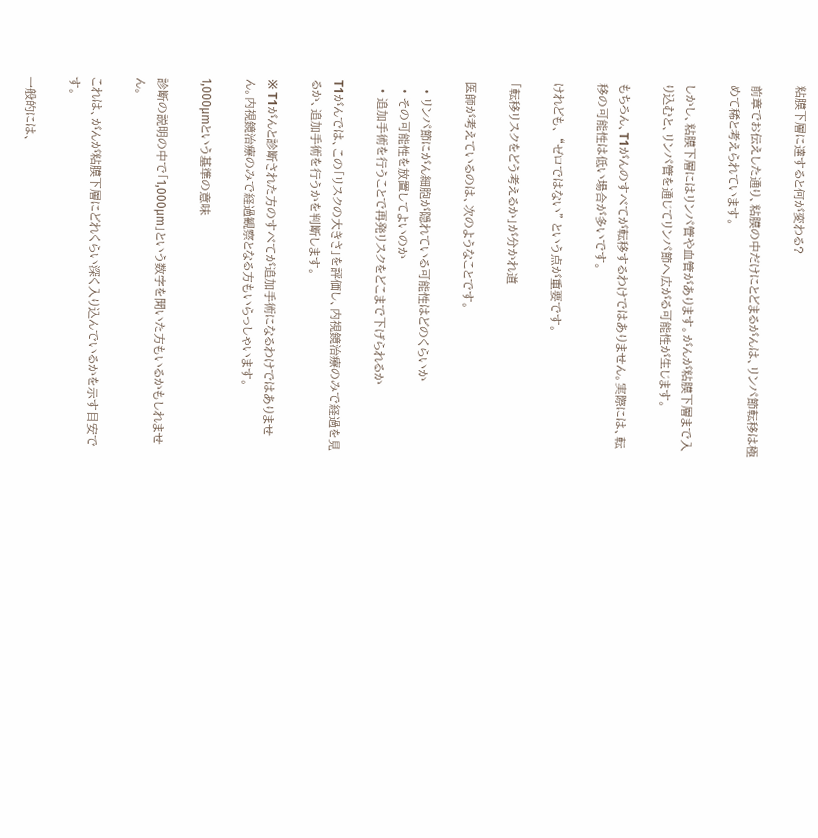粘膜下層に達すると何が変わる?

前章でお伝えした通り、粘膜の中だけにとどまるがんは、リンパ節転移は極めて稀と考えられています。

しかし、粘膜下層にはリンパ管や血管があります。がんが粘膜下層まで入り込むと、リンパ管を通じてリンパ節へ広がる可能性が生じます。

もちろん、T1がんのすべてが転移するわけではありません。実際には、転移の可能性は低い場合が多いです。

けれども、 “ゼロではない” という点が重要です。

「転移リスクをどう考えるか」が分かれ道

医師が考えているのは、次のようなことです。

  • リンパ節にがん細胞が隠れている可能性はどのくらいか
  • その可能性を放置してよいのか
  • 追加手術を行うことで再発リスクをどこまで下げられるか

T1がんでは、この「リスクの大きさ」を評価し、内視鏡治療のみで経過を見るか、追加手術を行うかを判断します。

※ T1がんと診断された方のすべてが追加手術になるわけではありません。内視鏡治療のみで経過観察となる方もいらっしゃいます。

1,000μmという基準の意味

診断の説明の中で「1,000μm」という数字を聞いた方もいるかもしれません。

これは、がんが粘膜下層にどれくらい深く入り込んでいるかを示す目安です。

一般的には、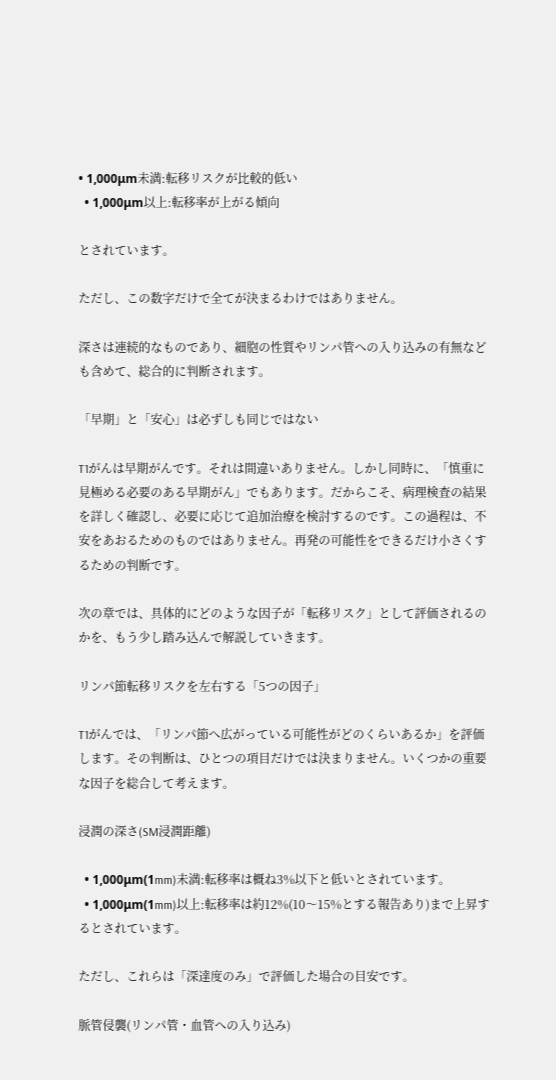• 1,000μm未満:転移リスクが比較的低い
  • 1,000μm以上:転移率が上がる傾向

とされています。

ただし、この数字だけで全てが決まるわけではありません。

深さは連続的なものであり、細胞の性質やリンパ管への入り込みの有無なども含めて、総合的に判断されます。

「早期」と「安心」は必ずしも同じではない

T1がんは早期がんです。それは間違いありません。しかし同時に、「慎重に見極める必要のある早期がん」でもあります。だからこそ、病理検査の結果を詳しく確認し、必要に応じて追加治療を検討するのです。この過程は、不安をあおるためのものではありません。再発の可能性をできるだけ小さくするための判断です。

次の章では、具体的にどのような因子が「転移リスク」として評価されるのかを、もう少し踏み込んで解説していきます。

リンパ節転移リスクを左右する「5つの因子」

T1がんでは、「リンパ節へ広がっている可能性がどのくらいあるか」を評価します。その判断は、ひとつの項目だけでは決まりません。いくつかの重要な因子を総合して考えます。

浸潤の深さ(SM浸潤距離)

  • 1,000μm(1mm)未満:転移率は概ね3%以下と低いとされています。
  • 1,000μm(1mm)以上:転移率は約12%(10〜15%とする報告あり)まで上昇するとされています。

ただし、これらは「深達度のみ」で評価した場合の目安です。

脈管侵襲(リンパ管・血管への入り込み)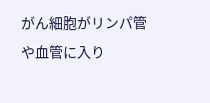がん細胞がリンパ管や血管に入り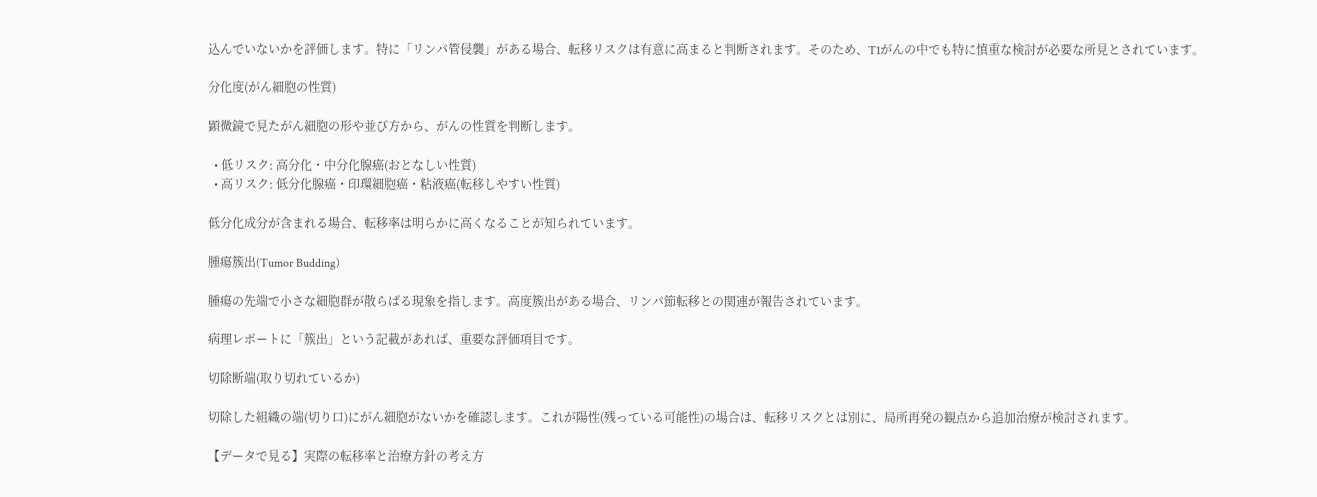込んでいないかを評価します。特に「リンパ管侵襲」がある場合、転移リスクは有意に高まると判断されます。そのため、T1がんの中でも特に慎重な検討が必要な所見とされています。

分化度(がん細胞の性質)

顕微鏡で見たがん細胞の形や並び方から、がんの性質を判断します。

  • 低リスク: 高分化・中分化腺癌(おとなしい性質)
  • 高リスク: 低分化腺癌・印環細胞癌・粘液癌(転移しやすい性質)

低分化成分が含まれる場合、転移率は明らかに高くなることが知られています。

腫瘍簇出(Tumor Budding)

腫瘍の先端で小さな細胞群が散らばる現象を指します。高度簇出がある場合、リンパ節転移との関連が報告されています。

病理レポートに「簇出」という記載があれば、重要な評価項目です。

切除断端(取り切れているか)

切除した組織の端(切り口)にがん細胞がないかを確認します。これが陽性(残っている可能性)の場合は、転移リスクとは別に、局所再発の観点から追加治療が検討されます。

【データで見る】実際の転移率と治療方針の考え方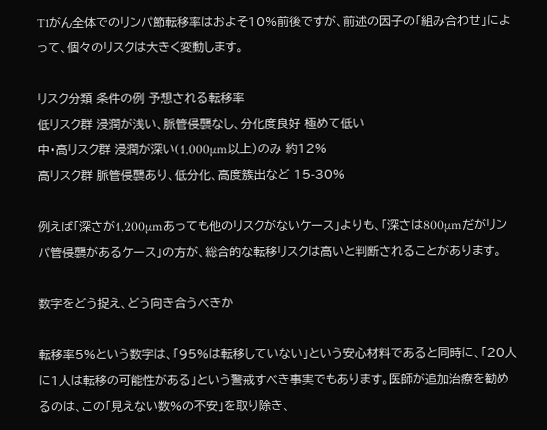T1がん全体でのリンパ節転移率はおよそ10%前後ですが、前述の因子の「組み合わせ」によって、個々のリスクは大きく変動します。

リスク分類 条件の例 予想される転移率
低リスク群 浸潤が浅い、脈管侵襲なし、分化度良好 極めて低い
中・高リスク群 浸潤が深い(1,000μm以上)のみ 約12%
高リスク群 脈管侵襲あり、低分化、高度簇出など 15-30%

例えば「深さが1,200μmあっても他のリスクがないケース」よりも、「深さは800μmだがリンパ管侵襲があるケース」の方が、総合的な転移リスクは高いと判断されることがあります。

数字をどう捉え、どう向き合うべきか

転移率5%という数字は、「95%は転移していない」という安心材料であると同時に、「20人に1人は転移の可能性がある」という警戒すべき事実でもあります。医師が追加治療を勧めるのは、この「見えない数%の不安」を取り除き、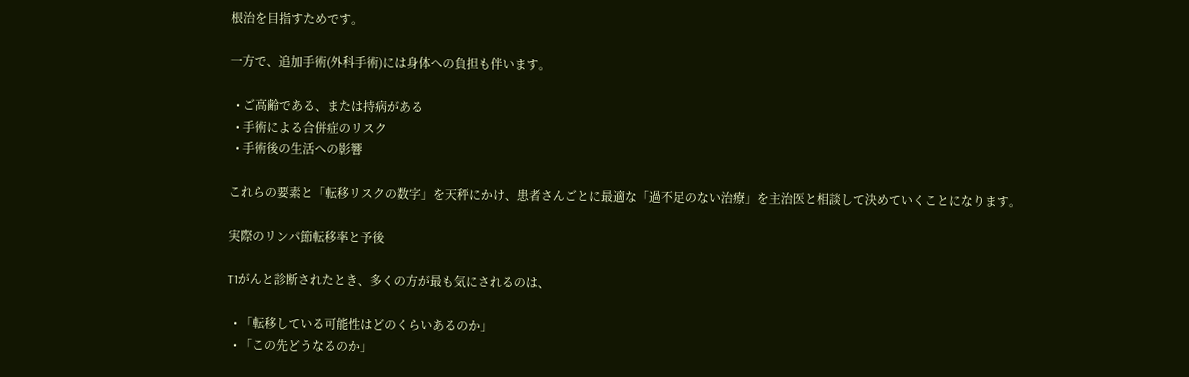根治を目指すためです。

一方で、追加手術(外科手術)には身体への負担も伴います。

  • ご高齢である、または持病がある
  • 手術による合併症のリスク
  • 手術後の生活への影響

これらの要素と「転移リスクの数字」を天秤にかけ、患者さんごとに最適な「過不足のない治療」を主治医と相談して決めていくことになります。

実際のリンパ節転移率と予後

T1がんと診断されたとき、多くの方が最も気にされるのは、

  • 「転移している可能性はどのくらいあるのか」
  • 「この先どうなるのか」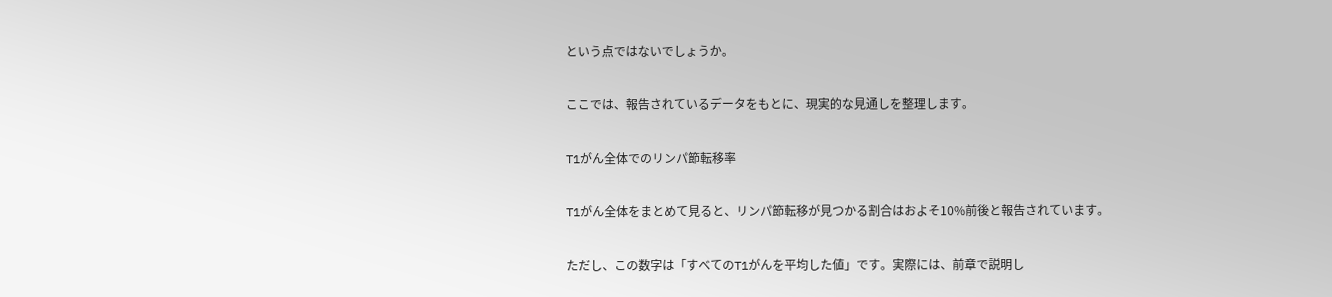という点ではないでしょうか。

ここでは、報告されているデータをもとに、現実的な見通しを整理します。

T1がん全体でのリンパ節転移率

T1がん全体をまとめて見ると、リンパ節転移が見つかる割合はおよそ10%前後と報告されています。

ただし、この数字は「すべてのT1がんを平均した値」です。実際には、前章で説明し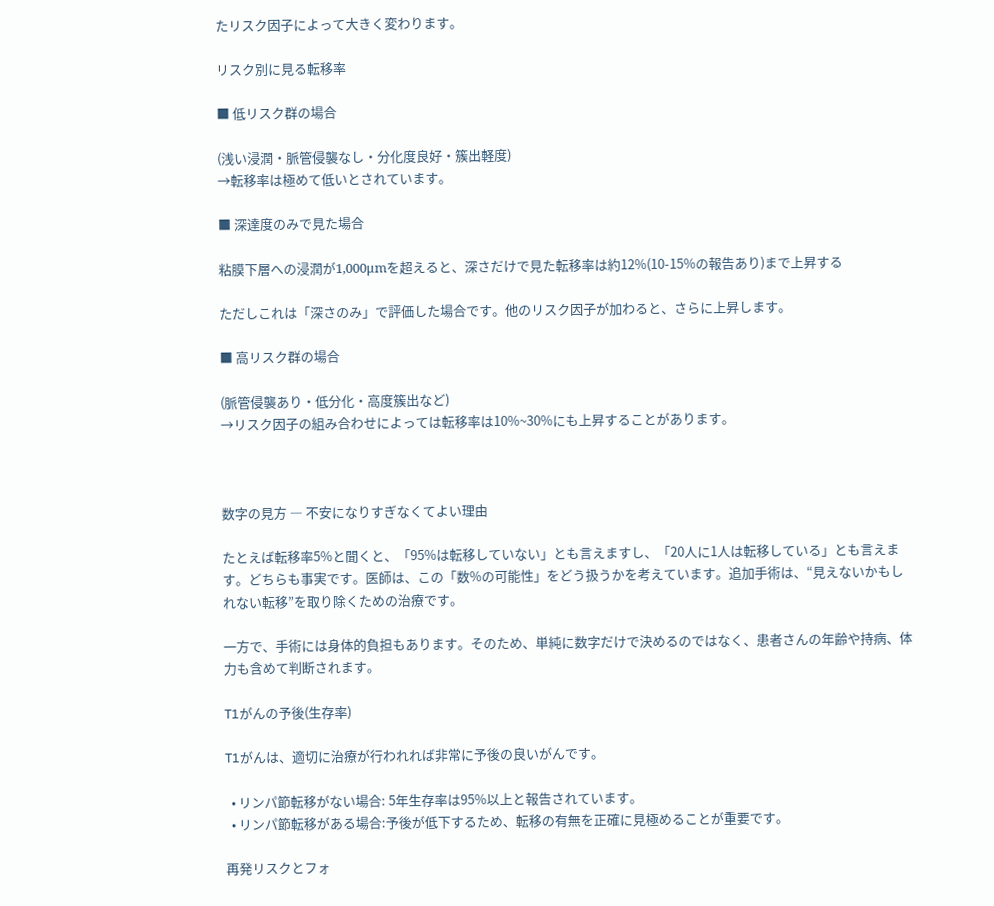たリスク因子によって大きく変わります。

リスク別に見る転移率

■ 低リスク群の場合

(浅い浸潤・脈管侵襲なし・分化度良好・簇出軽度)
→転移率は極めて低いとされています。

■ 深達度のみで見た場合

粘膜下層への浸潤が1,000μmを超えると、深さだけで見た転移率は約12%(10-15%の報告あり)まで上昇する

ただしこれは「深さのみ」で評価した場合です。他のリスク因子が加わると、さらに上昇します。

■ 高リスク群の場合

(脈管侵襲あり・低分化・高度簇出など)
→リスク因子の組み合わせによっては転移率は10%~30%にも上昇することがあります。



数字の見方 ― 不安になりすぎなくてよい理由

たとえば転移率5%と聞くと、「95%は転移していない」とも言えますし、「20人に1人は転移している」とも言えます。どちらも事実です。医師は、この「数%の可能性」をどう扱うかを考えています。追加手術は、“見えないかもしれない転移”を取り除くための治療です。

一方で、手術には身体的負担もあります。そのため、単純に数字だけで決めるのではなく、患者さんの年齢や持病、体力も含めて判断されます。

T1がんの予後(生存率)

T1がんは、適切に治療が行われれば非常に予後の良いがんです。

  • リンパ節転移がない場合: 5年生存率は95%以上と報告されています。
  • リンパ節転移がある場合:予後が低下するため、転移の有無を正確に見極めることが重要です。

再発リスクとフォ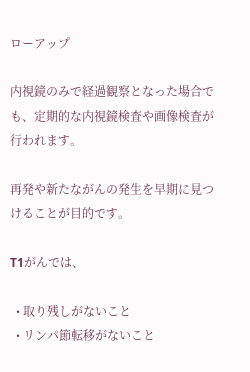ローアップ

内視鏡のみで経過観察となった場合でも、定期的な内視鏡検査や画像検査が行われます。

再発や新たながんの発生を早期に見つけることが目的です。

T1がんでは、

  • 取り残しがないこと
  • リンパ節転移がないこと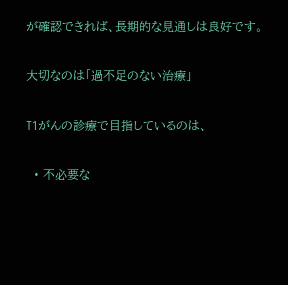が確認できれば、長期的な見通しは良好です。

大切なのは「過不足のない治療」

T1がんの診療で目指しているのは、

  • 不必要な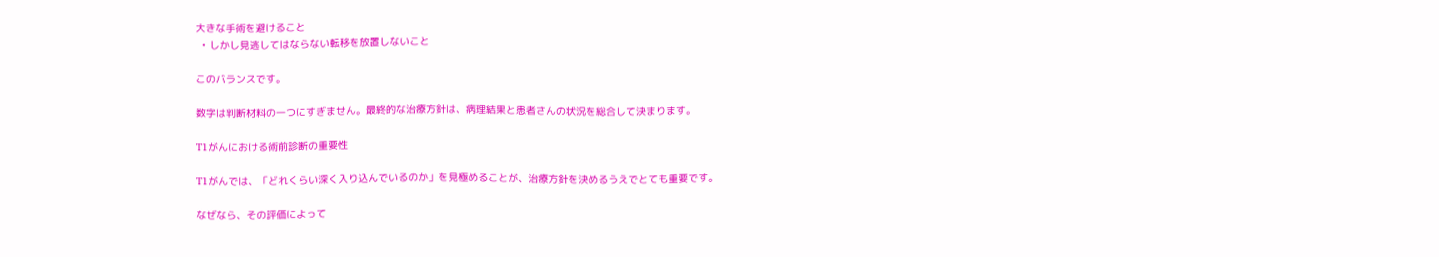大きな手術を避けること
  • しかし見逃してはならない転移を放置しないこと

このバランスです。

数字は判断材料の一つにすぎません。最終的な治療方針は、病理結果と患者さんの状況を総合して決まります。

T1がんにおける術前診断の重要性

T1がんでは、「どれくらい深く入り込んでいるのか」を見極めることが、治療方針を決めるうえでとても重要です。

なぜなら、その評価によって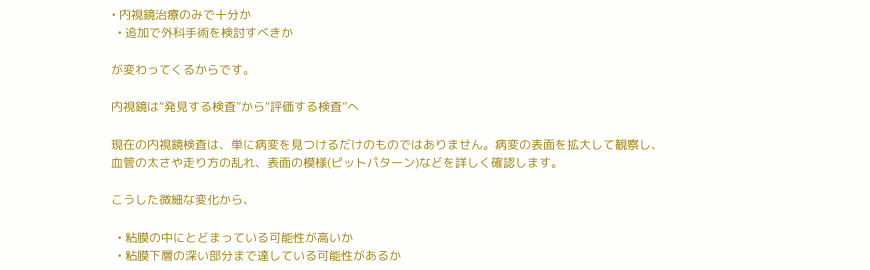• 内視鏡治療のみで十分か
  • 追加で外科手術を検討すべきか

が変わってくるからです。

内視鏡は“発見する検査”から“評価する検査”へ

現在の内視鏡検査は、単に病変を見つけるだけのものではありません。病変の表面を拡大して観察し、血管の太さや走り方の乱れ、表面の模様(ピットパターン)などを詳しく確認します。

こうした微細な変化から、

  • 粘膜の中にとどまっている可能性が高いか
  • 粘膜下層の深い部分まで達している可能性があるか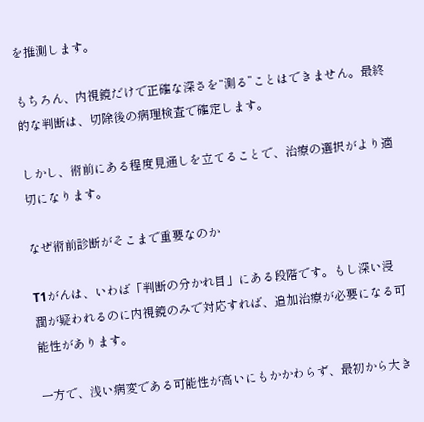を推測します。

もちろん、内視鏡だけで正確な深さを“測る”ことはできません。最終的な判断は、切除後の病理検査で確定します。

しかし、術前にある程度見通しを立てることで、治療の選択がより適切になります。

なぜ術前診断がそこまで重要なのか

T1がんは、いわば「判断の分かれ目」にある段階です。もし深い浸潤が疑われるのに内視鏡のみで対応すれば、追加治療が必要になる可能性があります。

一方で、浅い病変である可能性が高いにもかかわらず、最初から大き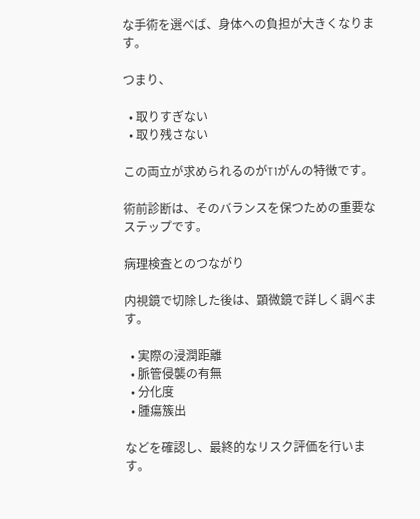な手術を選べば、身体への負担が大きくなります。

つまり、

  • 取りすぎない
  • 取り残さない

この両立が求められるのがT1がんの特徴です。

術前診断は、そのバランスを保つための重要なステップです。

病理検査とのつながり

内視鏡で切除した後は、顕微鏡で詳しく調べます。

  • 実際の浸潤距離
  • 脈管侵襲の有無
  • 分化度
  • 腫瘍簇出

などを確認し、最終的なリスク評価を行います。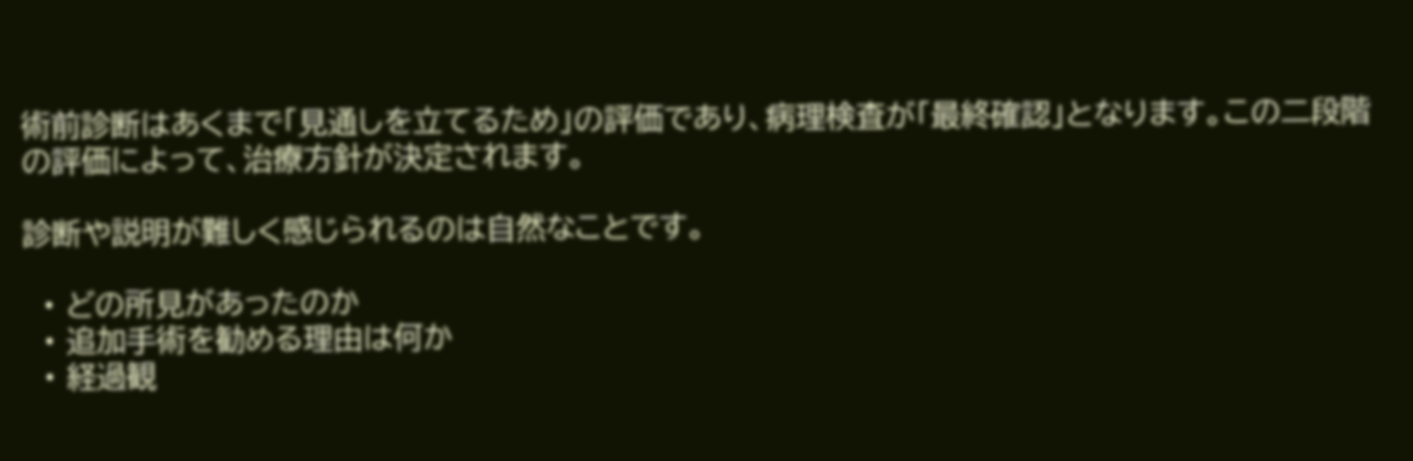術前診断はあくまで「見通しを立てるため」の評価であり、病理検査が「最終確認」となります。この二段階の評価によって、治療方針が決定されます。

診断や説明が難しく感じられるのは自然なことです。

  • どの所見があったのか
  • 追加手術を勧める理由は何か
  • 経過観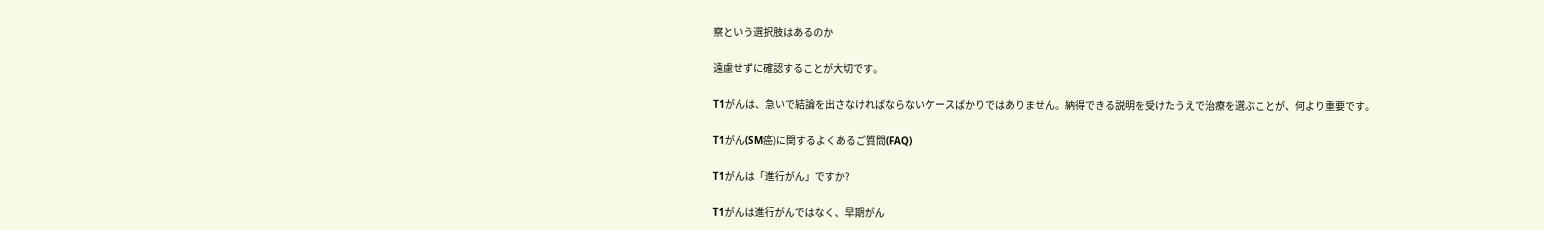察という選択肢はあるのか

遠慮せずに確認することが大切です。

T1がんは、急いで結論を出さなければならないケースばかりではありません。納得できる説明を受けたうえで治療を選ぶことが、何より重要です。

T1がん(SM癌)に関するよくあるご質問(FAQ)

T1がんは「進行がん」ですか?

T1がんは進行がんではなく、早期がん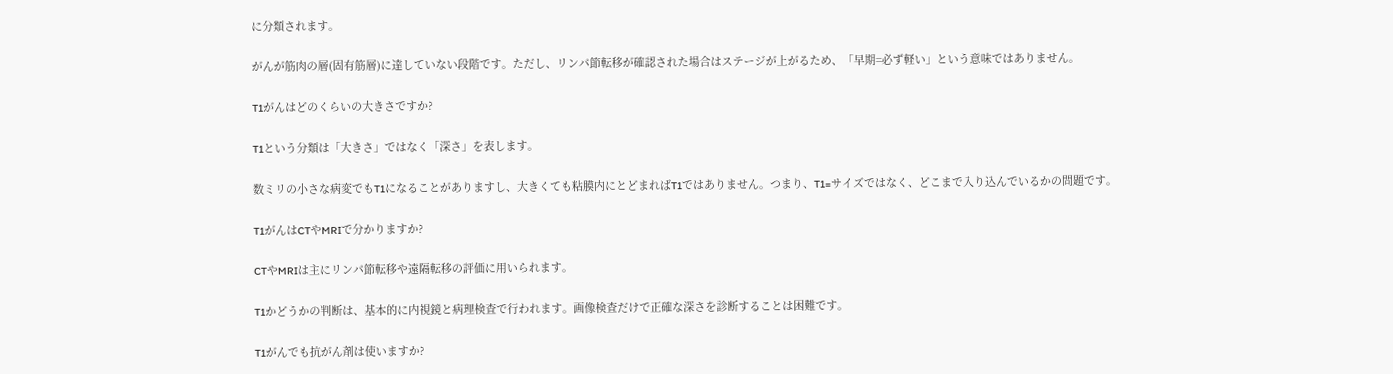に分類されます。

がんが筋肉の層(固有筋層)に達していない段階です。ただし、リンパ節転移が確認された場合はステージが上がるため、「早期=必ず軽い」という意味ではありません。

T1がんはどのくらいの大きさですか?

T1という分類は「大きさ」ではなく「深さ」を表します。

数ミリの小さな病変でもT1になることがありますし、大きくても粘膜内にとどまればT1ではありません。つまり、T1=サイズではなく、どこまで入り込んでいるかの問題です。

T1がんはCTやMRIで分かりますか?

CTやMRIは主にリンパ節転移や遠隔転移の評価に用いられます。

T1かどうかの判断は、基本的に内視鏡と病理検査で行われます。画像検査だけで正確な深さを診断することは困難です。

T1がんでも抗がん剤は使いますか?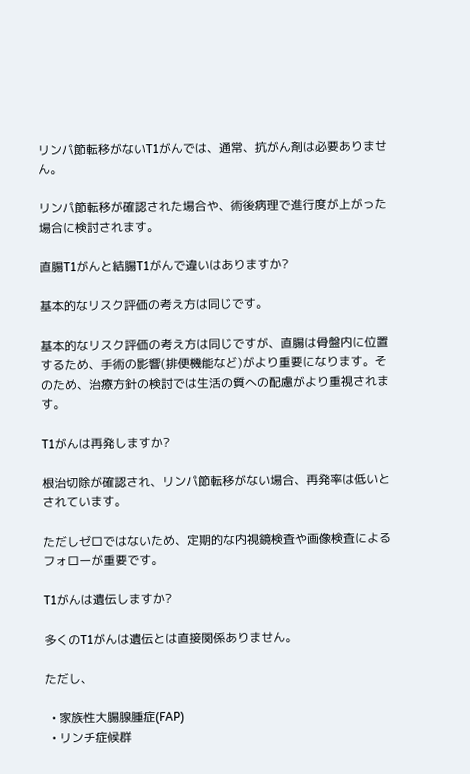リンパ節転移がないT1がんでは、通常、抗がん剤は必要ありません。

リンパ節転移が確認された場合や、術後病理で進行度が上がった場合に検討されます。

直腸T1がんと結腸T1がんで違いはありますか?

基本的なリスク評価の考え方は同じです。

基本的なリスク評価の考え方は同じですが、直腸は骨盤内に位置するため、手術の影響(排便機能など)がより重要になります。そのため、治療方針の検討では生活の質への配慮がより重視されます。

T1がんは再発しますか?

根治切除が確認され、リンパ節転移がない場合、再発率は低いとされています。

ただしゼロではないため、定期的な内視鏡検査や画像検査によるフォローが重要です。

T1がんは遺伝しますか?

多くのT1がんは遺伝とは直接関係ありません。

ただし、

  • 家族性大腸腺腫症(FAP)
  • リンチ症候群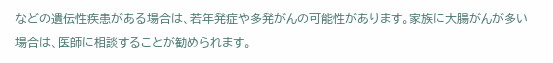などの遺伝性疾患がある場合は、若年発症や多発がんの可能性があります。家族に大腸がんが多い場合は、医師に相談することが勧められます。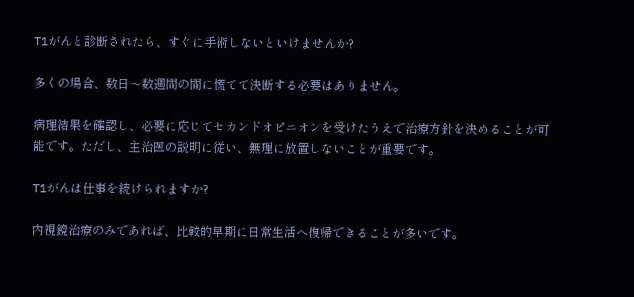T1がんと診断されたら、すぐに手術しないといけませんか?

多くの場合、数日〜数週間の間に慌てて決断する必要はありません。

病理結果を確認し、必要に応じてセカンドオピニオンを受けたうえで治療方針を決めることが可能です。ただし、主治医の説明に従い、無理に放置しないことが重要です。

T1がんは仕事を続けられますか?

内視鏡治療のみであれば、比較的早期に日常生活へ復帰できることが多いです。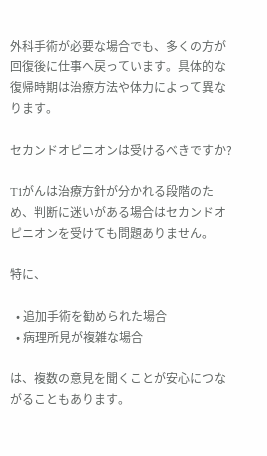外科手術が必要な場合でも、多くの方が回復後に仕事へ戻っています。具体的な復帰時期は治療方法や体力によって異なります。

セカンドオピニオンは受けるべきですか?

T1がんは治療方針が分かれる段階のため、判断に迷いがある場合はセカンドオピニオンを受けても問題ありません。

特に、

  • 追加手術を勧められた場合
  • 病理所見が複雑な場合

は、複数の意見を聞くことが安心につながることもあります。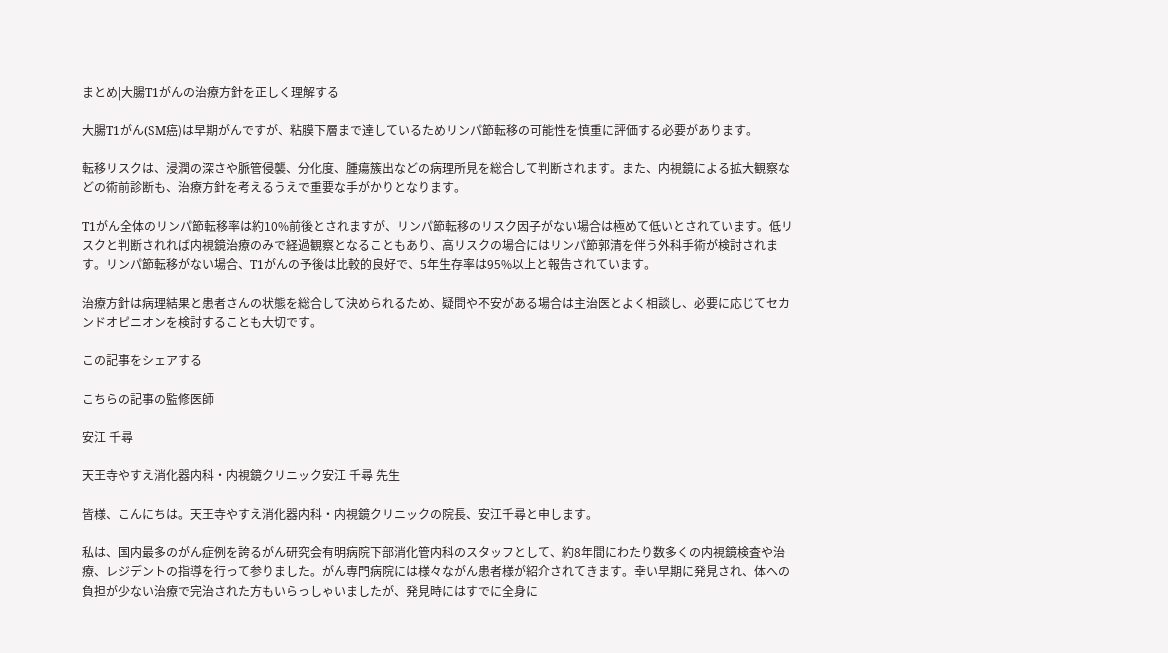まとめ|大腸T1がんの治療方針を正しく理解する

大腸T1がん(SM癌)は早期がんですが、粘膜下層まで達しているためリンパ節転移の可能性を慎重に評価する必要があります。

転移リスクは、浸潤の深さや脈管侵襲、分化度、腫瘍簇出などの病理所見を総合して判断されます。また、内視鏡による拡大観察などの術前診断も、治療方針を考えるうえで重要な手がかりとなります。

T1がん全体のリンパ節転移率は約10%前後とされますが、リンパ節転移のリスク因子がない場合は極めて低いとされています。低リスクと判断されれば内視鏡治療のみで経過観察となることもあり、高リスクの場合にはリンパ節郭清を伴う外科手術が検討されます。リンパ節転移がない場合、T1がんの予後は比較的良好で、5年生存率は95%以上と報告されています。

治療方針は病理結果と患者さんの状態を総合して決められるため、疑問や不安がある場合は主治医とよく相談し、必要に応じてセカンドオピニオンを検討することも大切です。

この記事をシェアする

こちらの記事の監修医師

安江 千尋

天王寺やすえ消化器内科・内視鏡クリニック安江 千尋 先生

皆様、こんにちは。天王寺やすえ消化器内科・内視鏡クリニックの院長、安江千尋と申します。

私は、国内最多のがん症例を誇るがん研究会有明病院下部消化管内科のスタッフとして、約8年間にわたり数多くの内視鏡検査や治療、レジデントの指導を行って参りました。がん専門病院には様々ながん患者様が紹介されてきます。幸い早期に発見され、体への負担が少ない治療で完治された方もいらっしゃいましたが、発見時にはすでに全身に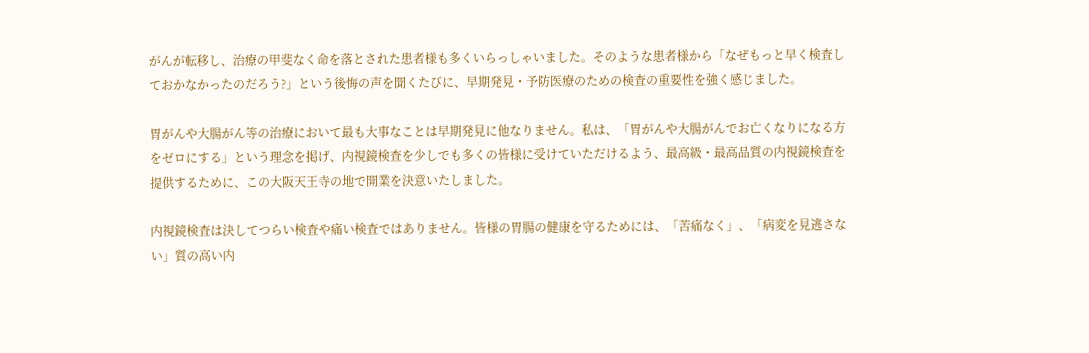がんが転移し、治療の甲斐なく命を落とされた患者様も多くいらっしゃいました。そのような患者様から「なぜもっと早く検査しておかなかったのだろう?」という後悔の声を聞くたびに、早期発見・予防医療のための検査の重要性を強く感じました。

胃がんや大腸がん等の治療において最も大事なことは早期発見に他なりません。私は、「胃がんや大腸がんでお亡くなりになる方をゼロにする」という理念を掲げ、内視鏡検査を少しでも多くの皆様に受けていただけるよう、最高級・最高品質の内視鏡検査を提供するために、この大阪天王寺の地で開業を決意いたしました。

内視鏡検査は決してつらい検査や痛い検査ではありません。皆様の胃腸の健康を守るためには、「苦痛なく」、「病変を見逃さない」質の高い内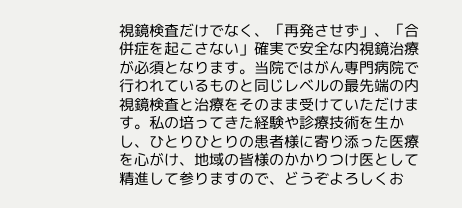視鏡検査だけでなく、「再発させず」、「合併症を起こさない」確実で安全な内視鏡治療が必須となります。当院ではがん専門病院で行われているものと同じレベルの最先端の内視鏡検査と治療をそのまま受けていただけます。私の培ってきた経験や診療技術を生かし、ひとりひとりの患者様に寄り添った医療を心がけ、地域の皆様のかかりつけ医として精進して参りますので、どうぞよろしくお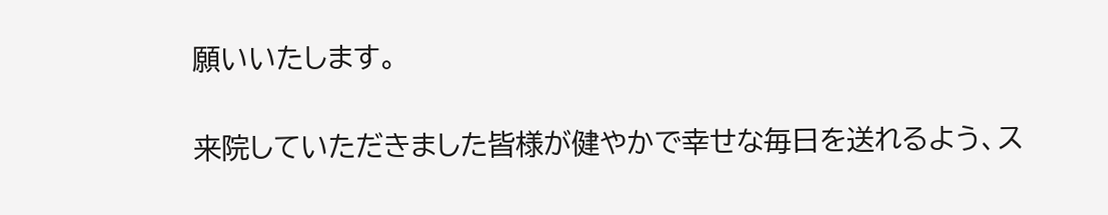願いいたします。

来院していただきました皆様が健やかで幸せな毎日を送れるよう、ス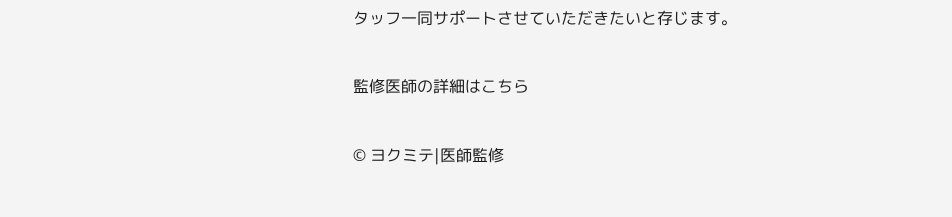タッフ一同サポートさせていただきたいと存じます。

監修医師の詳細はこちら

© ヨクミテ|医師監修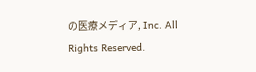の医療メディア, Inc. All Rights Reserved.